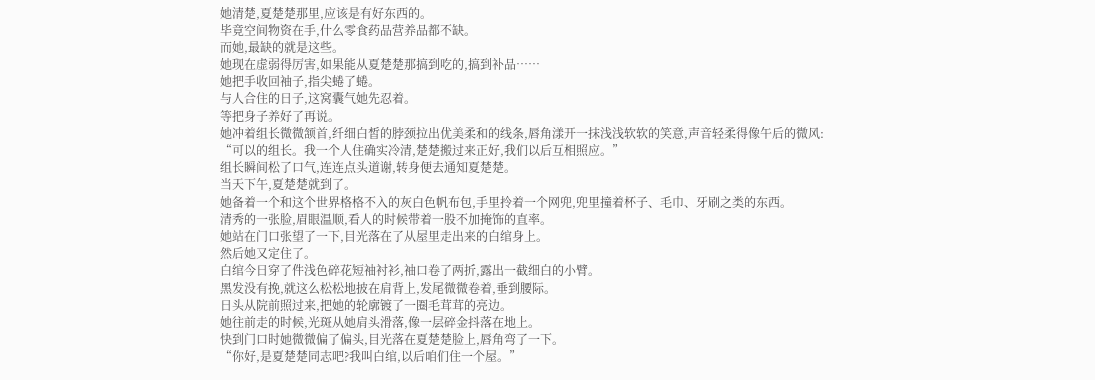她清楚,夏楚楚那里,应该是有好东西的。
毕竟空间物资在手,什么零食药品营养品都不缺。
而她,最缺的就是这些。
她现在虚弱得厉害,如果能从夏楚楚那搞到吃的,搞到补品……
她把手收回袖子,指尖蜷了蜷。
与人合住的日子,这窝囊气她先忍着。
等把身子养好了再说。
她冲着组长微微颔首,纤细白皙的脖颈拉出优美柔和的线条,唇角漾开一抹浅浅软软的笑意,声音轻柔得像午后的微风:
“可以的组长。我一个人住确实冷清,楚楚搬过来正好,我们以后互相照应。”
组长瞬间松了口气,连连点头道谢,转身便去通知夏楚楚。
当天下午,夏楚楚就到了。
她备着一个和这个世界格格不入的灰白色帆布包,手里拎着一个网兜,兜里撞着杯子、毛巾、牙刷之类的东西。
清秀的一张脸,眉眼温顺,看人的时候带着一股不加掩饰的直率。
她站在门口张望了一下,目光落在了从屋里走出来的白绾身上。
然后她又定住了。
白绾今日穿了件浅色碎花短袖衬衫,袖口卷了两折,露出一截细白的小臂。
黑发没有挽,就这么松松地披在肩背上,发尾微微卷着,垂到腰际。
日头从院前照过来,把她的轮廓镀了一圈毛茸茸的亮边。
她往前走的时候,光斑从她肩头滑落,像一层碎金抖落在地上。
快到门口时她微微偏了偏头,目光落在夏楚楚脸上,唇角弯了一下。
“你好,是夏楚楚同志吧?我叫白绾,以后咱们住一个屋。”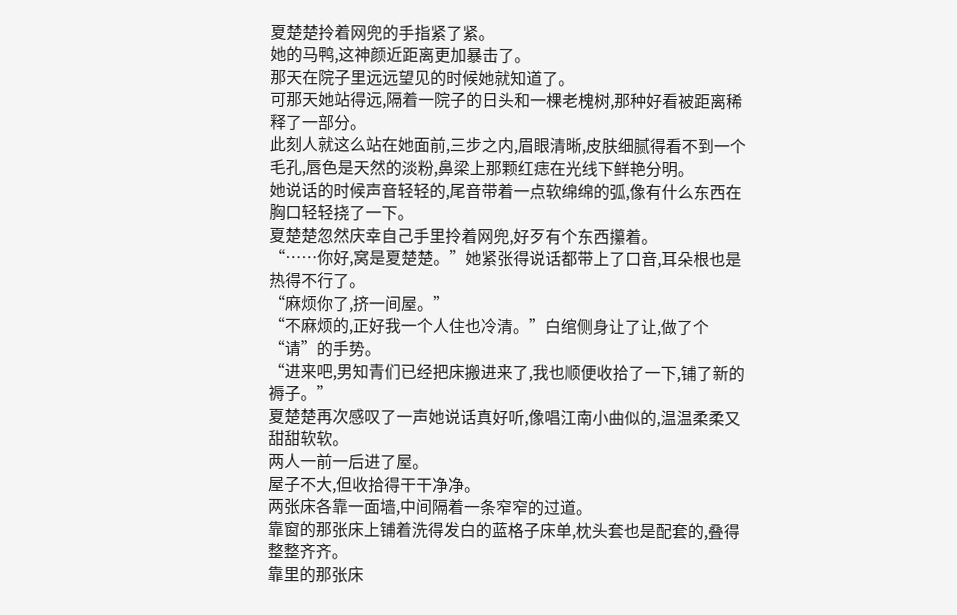夏楚楚拎着网兜的手指紧了紧。
她的马鸭,这神颜近距离更加暴击了。
那天在院子里远远望见的时候她就知道了。
可那天她站得远,隔着一院子的日头和一棵老槐树,那种好看被距离稀释了一部分。
此刻人就这么站在她面前,三步之内,眉眼清晰,皮肤细腻得看不到一个毛孔,唇色是天然的淡粉,鼻梁上那颗红痣在光线下鲜艳分明。
她说话的时候声音轻轻的,尾音带着一点软绵绵的弧,像有什么东西在胸口轻轻挠了一下。
夏楚楚忽然庆幸自己手里拎着网兜,好歹有个东西攥着。
“……你好,窝是夏楚楚。”她紧张得说话都带上了口音,耳朵根也是热得不行了。
“麻烦你了,挤一间屋。”
“不麻烦的,正好我一个人住也冷清。”白绾侧身让了让,做了个“请”的手势。
“进来吧,男知青们已经把床搬进来了,我也顺便收拾了一下,铺了新的褥子。”
夏楚楚再次感叹了一声她说话真好听,像唱江南小曲似的,温温柔柔又甜甜软软。
两人一前一后进了屋。
屋子不大,但收拾得干干净净。
两张床各靠一面墙,中间隔着一条窄窄的过道。
靠窗的那张床上铺着洗得发白的蓝格子床单,枕头套也是配套的,叠得整整齐齐。
靠里的那张床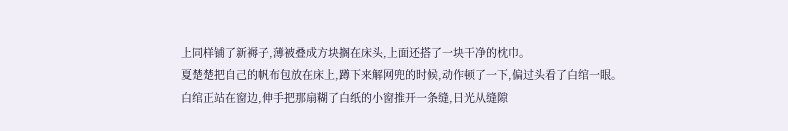上同样铺了新褥子,薄被叠成方块搁在床头,上面还搭了一块干净的枕巾。
夏楚楚把自己的帆布包放在床上,蹲下来解网兜的时候,动作顿了一下,偏过头看了白绾一眼。
白绾正站在窗边,伸手把那扇糊了白纸的小窗推开一条缝,日光从缝隙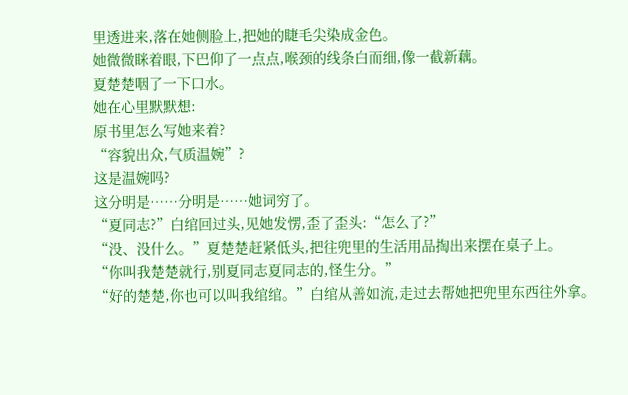里透进来,落在她侧脸上,把她的睫毛尖染成金色。
她微微眯着眼,下巴仰了一点点,喉颈的线条白而细,像一截新藕。
夏楚楚咽了一下口水。
她在心里默默想:
原书里怎么写她来着?
“容貌出众,气质温婉”?
这是温婉吗?
这分明是……分明是……她词穷了。
“夏同志?”白绾回过头,见她发愣,歪了歪头:“怎么了?”
“没、没什么。”夏楚楚赶紧低头,把往兜里的生活用品掏出来摆在桌子上。
“你叫我楚楚就行,别夏同志夏同志的,怪生分。”
“好的楚楚,你也可以叫我绾绾。”白绾从善如流,走过去帮她把兜里东西往外拿。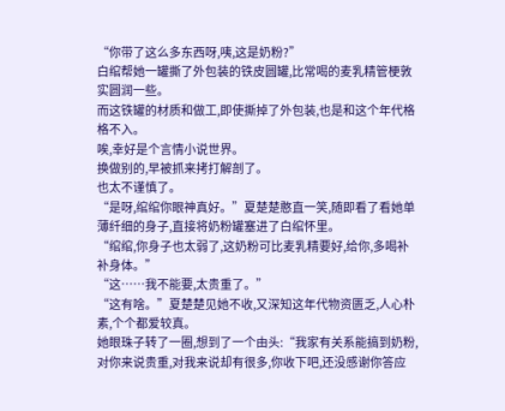“你带了这么多东西呀,咦,这是奶粉?”
白绾帮她一罐撕了外包装的铁皮圆罐,比常喝的麦乳精管梗敦实圆润一些。
而这铁罐的材质和做工,即使撕掉了外包装,也是和这个年代格格不入。
唉,幸好是个言情小说世界。
换做别的,早被抓来拷打解剖了。
也太不谨慎了。
“是呀,绾绾你眼神真好。”夏楚楚憨直一笑,随即看了看她单薄纤细的身子,直接将奶粉罐塞进了白绾怀里。
“绾绾,你身子也太弱了,这奶粉可比麦乳精要好,给你,多喝补补身体。”
“这……我不能要,太贵重了。”
“这有啥。”夏楚楚见她不收,又深知这年代物资匮乏,人心朴素,个个都爱较真。
她眼珠子转了一圈,想到了一个由头:“我家有关系能搞到奶粉,对你来说贵重,对我来说却有很多,你收下吧,还没感谢你答应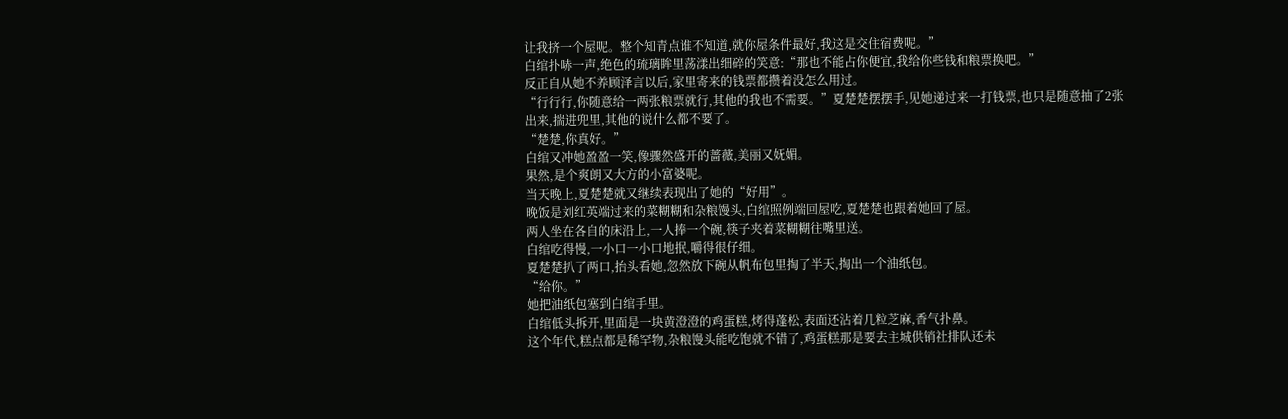让我挤一个屋呢。整个知青点谁不知道,就你屋条件最好,我这是交住宿费呢。”
白绾扑哧一声,绝色的琉璃眸里荡漾出细碎的笑意:“那也不能占你便宜,我给你些钱和粮票换吧。”
反正自从她不养顾泽言以后,家里寄来的钱票都攒着没怎么用过。
“行行行,你随意给一两张粮票就行,其他的我也不需要。”夏楚楚摆摆手,见她递过来一打钱票,也只是随意抽了2张出来,揣进兜里,其他的说什么都不要了。
“楚楚,你真好。”
白绾又冲她盈盈一笑,像骤然盛开的蔷薇,美丽又妩媚。
果然,是个爽朗又大方的小富婆呢。
当天晚上,夏楚楚就又继续表现出了她的“好用”。
晚饭是刘红英端过来的菜糊糊和杂粮馒头,白绾照例端回屋吃,夏楚楚也跟着她回了屋。
两人坐在各自的床沿上,一人捧一个碗,筷子夹着菜糊糊往嘴里送。
白绾吃得慢,一小口一小口地抿,嚼得很仔细。
夏楚楚扒了两口,抬头看她,忽然放下碗从帆布包里掏了半天,掏出一个油纸包。
“给你。”
她把油纸包塞到白绾手里。
白绾低头拆开,里面是一块黄澄澄的鸡蛋糕,烤得蓬松,表面还沾着几粒芝麻,香气扑鼻。
这个年代,糕点都是稀罕物,杂粮馒头能吃饱就不错了,鸡蛋糕那是要去主城供销社排队还未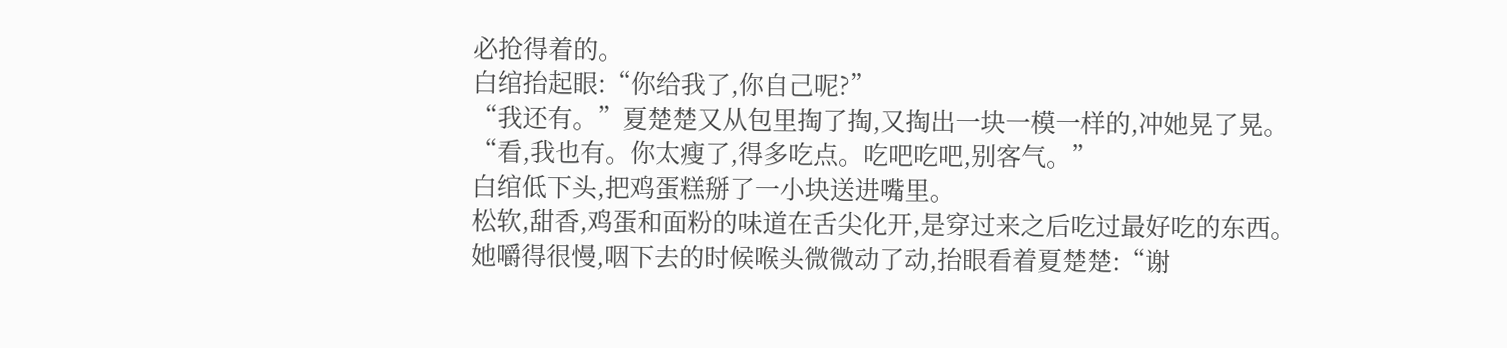必抢得着的。
白绾抬起眼:“你给我了,你自己呢?”
“我还有。”夏楚楚又从包里掏了掏,又掏出一块一模一样的,冲她晃了晃。
“看,我也有。你太瘦了,得多吃点。吃吧吃吧,别客气。”
白绾低下头,把鸡蛋糕掰了一小块送进嘴里。
松软,甜香,鸡蛋和面粉的味道在舌尖化开,是穿过来之后吃过最好吃的东西。
她嚼得很慢,咽下去的时候喉头微微动了动,抬眼看着夏楚楚:“谢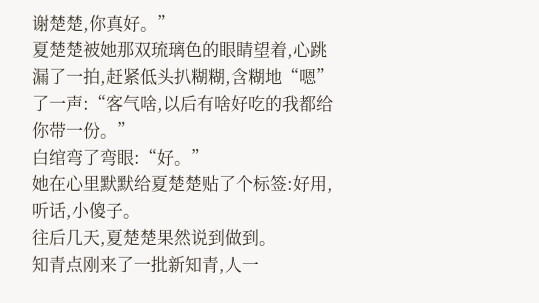谢楚楚,你真好。”
夏楚楚被她那双琉璃色的眼睛望着,心跳漏了一拍,赶紧低头扒糊糊,含糊地“嗯”了一声:“客气啥,以后有啥好吃的我都给你带一份。”
白绾弯了弯眼:“好。”
她在心里默默给夏楚楚贴了个标签:好用,听话,小傻子。
往后几天,夏楚楚果然说到做到。
知青点刚来了一批新知青,人一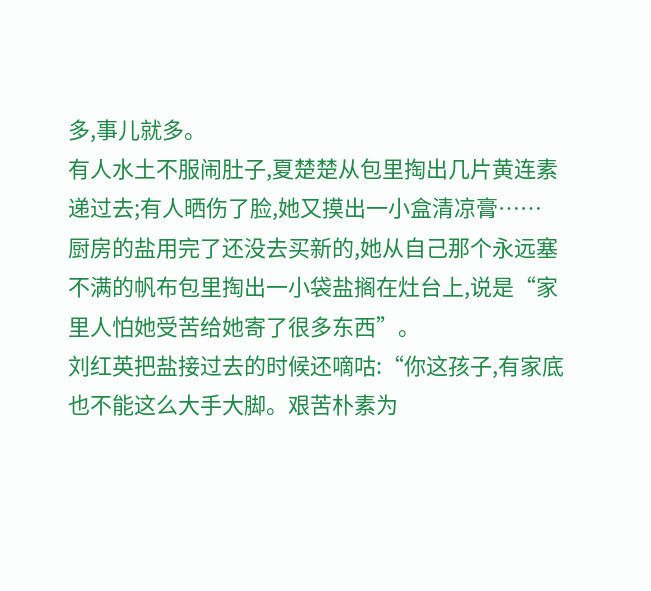多,事儿就多。
有人水土不服闹肚子,夏楚楚从包里掏出几片黄连素递过去;有人晒伤了脸,她又摸出一小盒清凉膏……
厨房的盐用完了还没去买新的,她从自己那个永远塞不满的帆布包里掏出一小袋盐搁在灶台上,说是“家里人怕她受苦给她寄了很多东西”。
刘红英把盐接过去的时候还嘀咕:“你这孩子,有家底也不能这么大手大脚。艰苦朴素为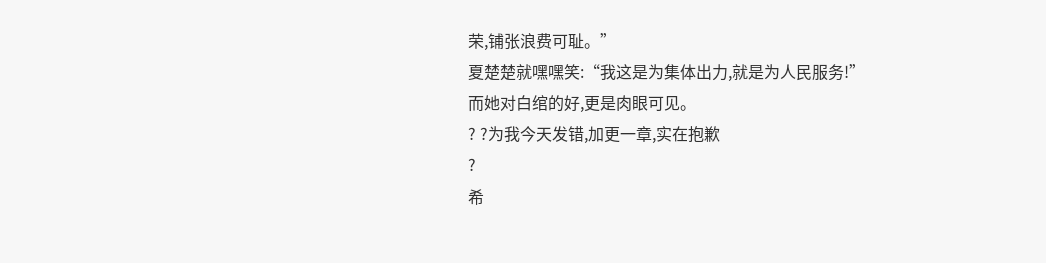荣,铺张浪费可耻。”
夏楚楚就嘿嘿笑:“我这是为集体出力,就是为人民服务!”
而她对白绾的好,更是肉眼可见。
? ?为我今天发错,加更一章,实在抱歉
?
希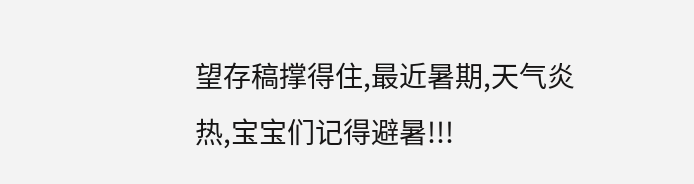望存稿撑得住,最近暑期,天气炎热,宝宝们记得避暑!!!